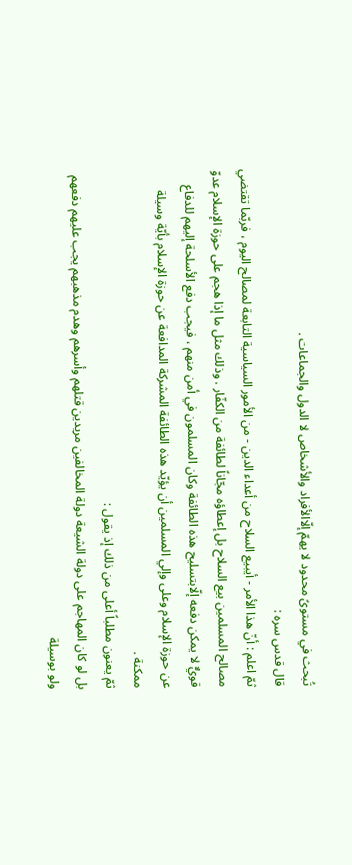تُبحث في مستوىً محدود لا يهمّ إلّاالأفراد والأشخاص لا الدول والجماعات .
قال قدس سره :
ثمّ اعلم : أنّ هذا الأمر - أيبيع السلاح من أعداء الدين - من الأمور السياسية التابعة لمصالح اليوم ، فربّما تقتضي مصالح المسلمين بيع السلاح بل إعطاؤه مجّاناً لطائفة من الكفّار . وذلك مثل ما إذا هجم على حوزة الإسلام عدوّ قويٌّ لا يمكن دفعه إلّابتسليح هذه الطائفة وكان المسلمون في أمن منهم ، فيجب دفع الأسلحة إليهم للدفاع عن حوزة الإسلام وعلى وإلي المسلمين أن يؤيّد هذه الطائفة المشركة المدافعة عن حوزة الإسلام بأيّة وسيلة ممكنة .
ثمّ يعنون مطلباً أعلى من ذلك إذ يقول :
بل لو كان المهاجم على دولة الشيعة دولة المخالفين مريدين قتلهم وأسرهم وهدم مذهبهم يجب عليهم دفعهم ولو بوسيلة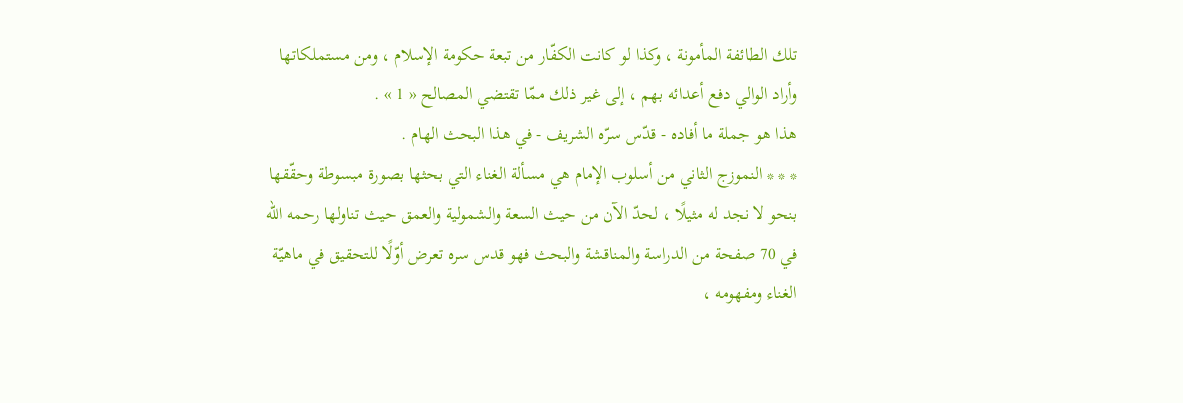تلك الطائفة المأمونة ، وكذا لو كانت الكفّار من تبعة حكومة الإسلام ، ومن مستملكاتها وأراد الوالي دفع أعدائه بهم ، إلى غير ذلك ممّا تقتضي المصالح « 1 » .
هذا هو جملة ما أفاده - قدّس سرّه الشريف - في هذا البحث الهام .
* * * النموزج الثاني من أسلوب الإمام هي مسألة الغناء التي بحثها بصورة مبسوطة وحقّقها بنحو لا نجد له مثيلًا ، لحدّ الآن من حيث السعة والشمولية والعمق حيث تناولها رحمه الله في 70 صفحة من الدراسة والمناقشة والبحث فهو قدس سره تعرض أوّلًا للتحقيق في ماهيّة الغناء ومفهومه ،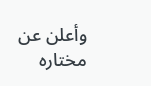وأعلن عن مختاره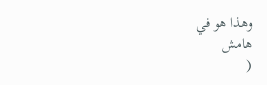وهذا هو في
هامش
(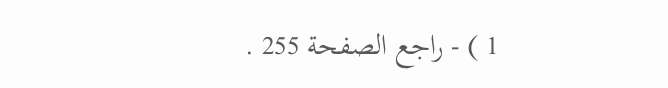1 ) - راجع الصفحة 255 .